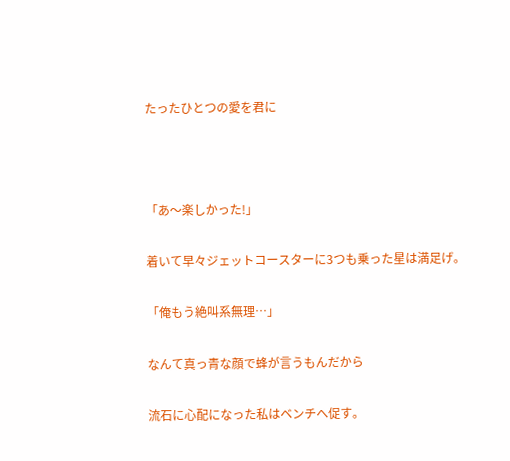たったひとつの愛を君に



「あ〜楽しかった!」

着いて早々ジェットコースターに3つも乗った星は満足げ。

「俺もう絶叫系無理…」

なんて真っ青な顔で蜂が言うもんだから

流石に心配になった私はベンチへ促す。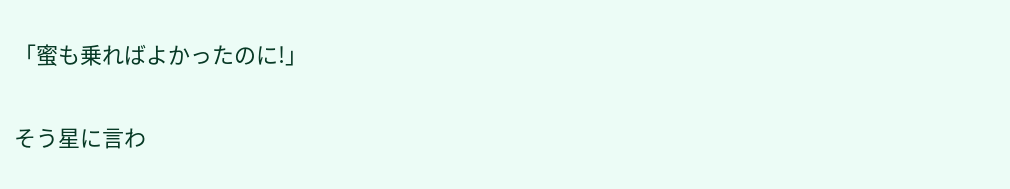「蜜も乗ればよかったのに!」

そう星に言わ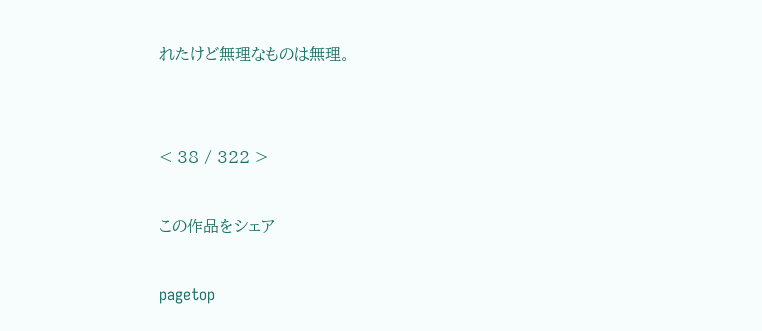れたけど無理なものは無理。


< 38 / 322 >

この作品をシェア

pagetop